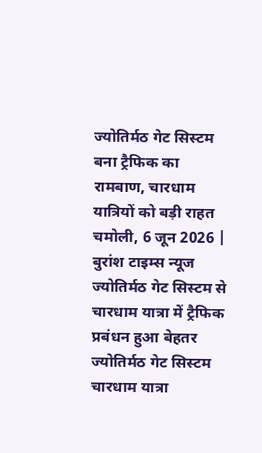ज्योतिर्मठ गेट सिस्टम बना ट्रैफिक का रामबाण, चारधाम यात्रियों को बड़ी राहत
चमोली, 6 जून 2026 | बुरांश टाइम्स न्यूज
ज्योतिर्मठ गेट सिस्टम से चारधाम यात्रा में ट्रैफिक प्रबंधन हुआ बेहतर
ज्योतिर्मठ गेट सिस्टम चारधाम यात्रा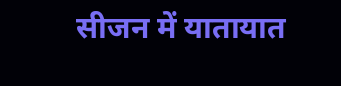सीजन में यातायात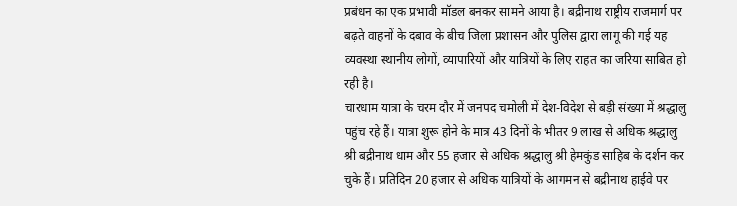प्रबंधन का एक प्रभावी मॉडल बनकर सामने आया है। बद्रीनाथ राष्ट्रीय राजमार्ग पर बढ़ते वाहनों के दबाव के बीच जिला प्रशासन और पुलिस द्वारा लागू की गई यह व्यवस्था स्थानीय लोगों, व्यापारियों और यात्रियों के लिए राहत का जरिया साबित हो रही है।
चारधाम यात्रा के चरम दौर में जनपद चमोली में देश-विदेश से बड़ी संख्या में श्रद्धालु पहुंच रहे हैं। यात्रा शुरू होने के मात्र 43 दिनों के भीतर 9 लाख से अधिक श्रद्धालु श्री बद्रीनाथ धाम और 55 हजार से अधिक श्रद्धालु श्री हेमकुंड साहिब के दर्शन कर चुके हैं। प्रतिदिन 20 हजार से अधिक यात्रियों के आगमन से बद्रीनाथ हाईवे पर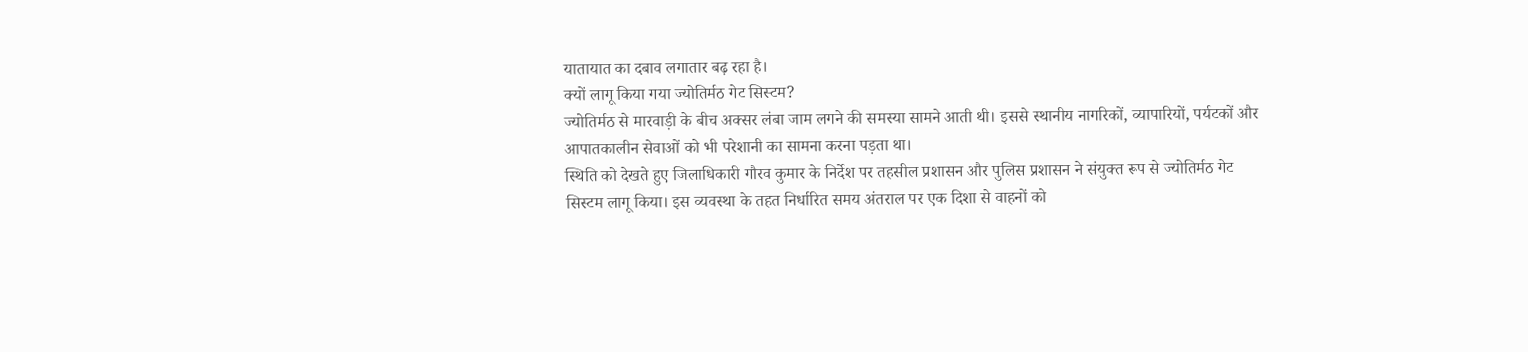यातायात का दबाव लगातार बढ़ रहा है।
क्यों लागू किया गया ज्योतिर्मठ गेट सिस्टम?
ज्योतिर्मठ से मारवाड़ी के बीच अक्सर लंबा जाम लगने की समस्या सामने आती थी। इससे स्थानीय नागरिकों, व्यापारियों, पर्यटकों और आपातकालीन सेवाओं को भी परेशानी का सामना करना पड़ता था।
स्थिति को देखते हुए जिलाधिकारी गौरव कुमार के निर्देश पर तहसील प्रशासन और पुलिस प्रशासन ने संयुक्त रूप से ज्योतिर्मठ गेट सिस्टम लागू किया। इस व्यवस्था के तहत निर्धारित समय अंतराल पर एक दिशा से वाहनों को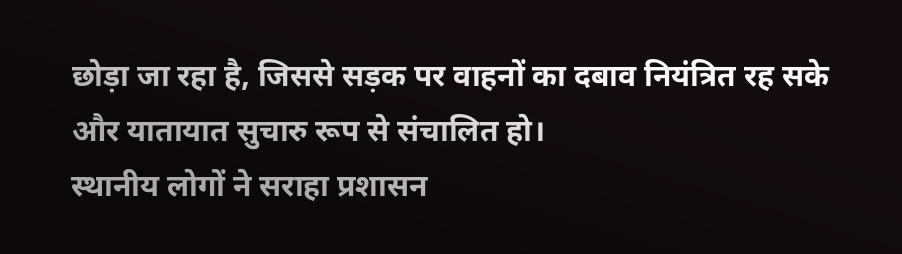छोड़ा जा रहा है, जिससे सड़क पर वाहनों का दबाव नियंत्रित रह सके और यातायात सुचारु रूप से संचालित हो।
स्थानीय लोगों ने सराहा प्रशासन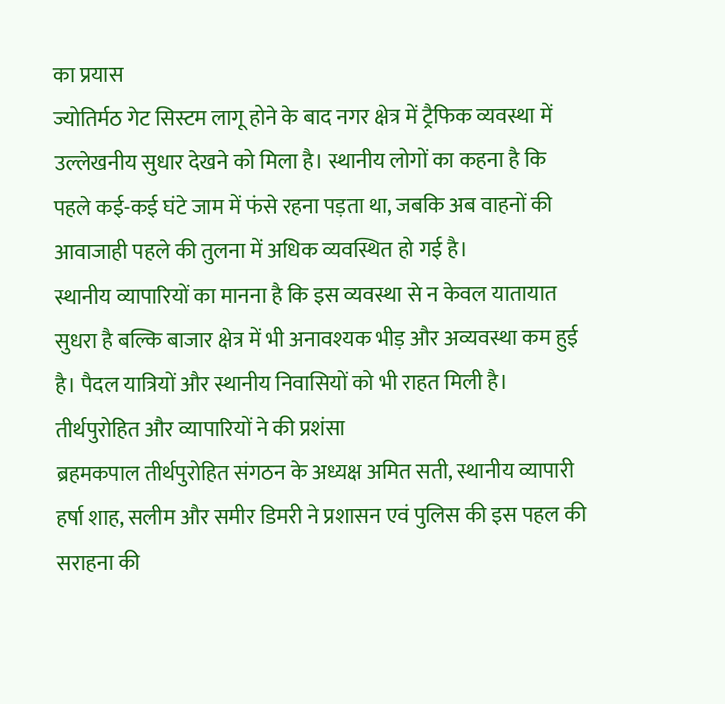का प्रयास
ज्योतिर्मठ गेट सिस्टम लागू होने के बाद नगर क्षेत्र में ट्रैफिक व्यवस्था में उल्लेखनीय सुधार देखने को मिला है। स्थानीय लोगों का कहना है कि पहले कई-कई घंटे जाम में फंसे रहना पड़ता था, जबकि अब वाहनों की आवाजाही पहले की तुलना में अधिक व्यवस्थित हो गई है।
स्थानीय व्यापारियों का मानना है कि इस व्यवस्था से न केवल यातायात सुधरा है बल्कि बाजार क्षेत्र में भी अनावश्यक भीड़ और अव्यवस्था कम हुई है। पैदल यात्रियों और स्थानीय निवासियों को भी राहत मिली है।
तीर्थपुरोहित और व्यापारियों ने की प्रशंसा
ब्रहमकपाल तीर्थपुरोहित संगठन के अध्यक्ष अमित सती, स्थानीय व्यापारी हर्षा शाह, सलीम और समीर डिमरी ने प्रशासन एवं पुलिस की इस पहल की सराहना की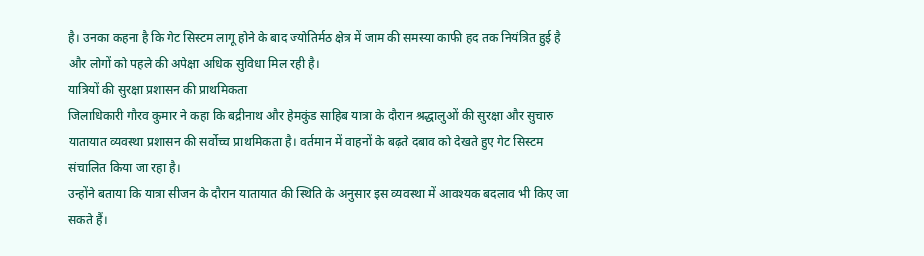है। उनका कहना है कि गेट सिस्टम लागू होने के बाद ज्योतिर्मठ क्षेत्र में जाम की समस्या काफी हद तक नियंत्रित हुई है और लोगों को पहले की अपेक्षा अधिक सुविधा मिल रही है।
यात्रियों की सुरक्षा प्रशासन की प्राथमिकता
जिलाधिकारी गौरव कुमार ने कहा कि बद्रीनाथ और हेमकुंड साहिब यात्रा के दौरान श्रद्धालुओं की सुरक्षा और सुचारु यातायात व्यवस्था प्रशासन की सर्वोच्च प्राथमिकता है। वर्तमान में वाहनों के बढ़ते दबाव को देखते हुए गेट सिस्टम संचालित किया जा रहा है।
उन्होंने बताया कि यात्रा सीजन के दौरान यातायात की स्थिति के अनुसार इस व्यवस्था में आवश्यक बदलाव भी किए जा सकते हैं।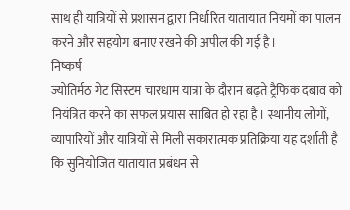साथ ही यात्रियों से प्रशासन द्वारा निर्धारित यातायात नियमों का पालन करने और सहयोग बनाए रखने की अपील की गई है।
निष्कर्ष
ज्योतिर्मठ गेट सिस्टम चारधाम यात्रा के दौरान बढ़ते ट्रैफिक दबाव को नियंत्रित करने का सफल प्रयास साबित हो रहा है। स्थानीय लोगों, व्यापारियों और यात्रियों से मिली सकारात्मक प्रतिक्रिया यह दर्शाती है कि सुनियोजित यातायात प्रबंधन से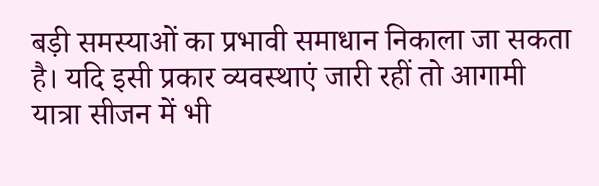बड़ी समस्याओं का प्रभावी समाधान निकाला जा सकता है। यदि इसी प्रकार व्यवस्थाएं जारी रहीं तो आगामी यात्रा सीजन में भी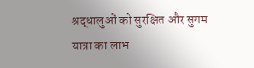श्रद्धालुओं को सुरक्षित और सुगम यात्रा का लाभ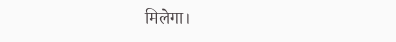मिलेगा।